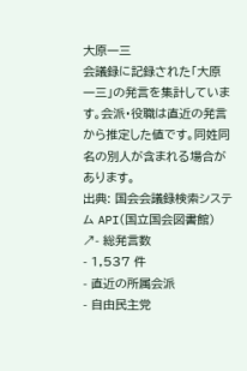大原一三
会議録に記録された「大原一三」の発言を集計しています。会派・役職は直近の発言から推定した値です。同姓同名の別人が含まれる場合があります。
出典: 国会会議録検索システム API(国立国会図書館) ↗- 総発言数
- 1,537 件
- 直近の所属会派
- 自由民主党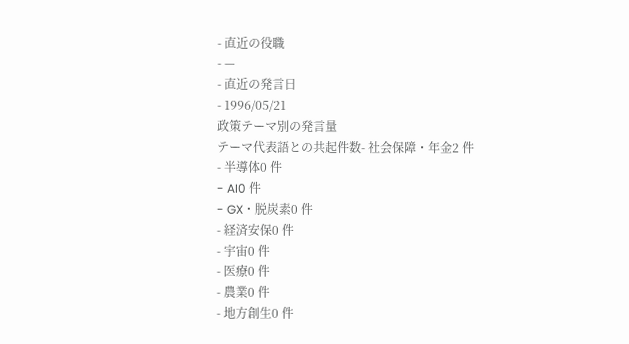- 直近の役職
- —
- 直近の発言日
- 1996/05/21
政策テーマ別の発言量
テーマ代表語との共起件数- 社会保障・年金2 件
- 半導体0 件
- AI0 件
- GX・脱炭素0 件
- 経済安保0 件
- 宇宙0 件
- 医療0 件
- 農業0 件
- 地方創生0 件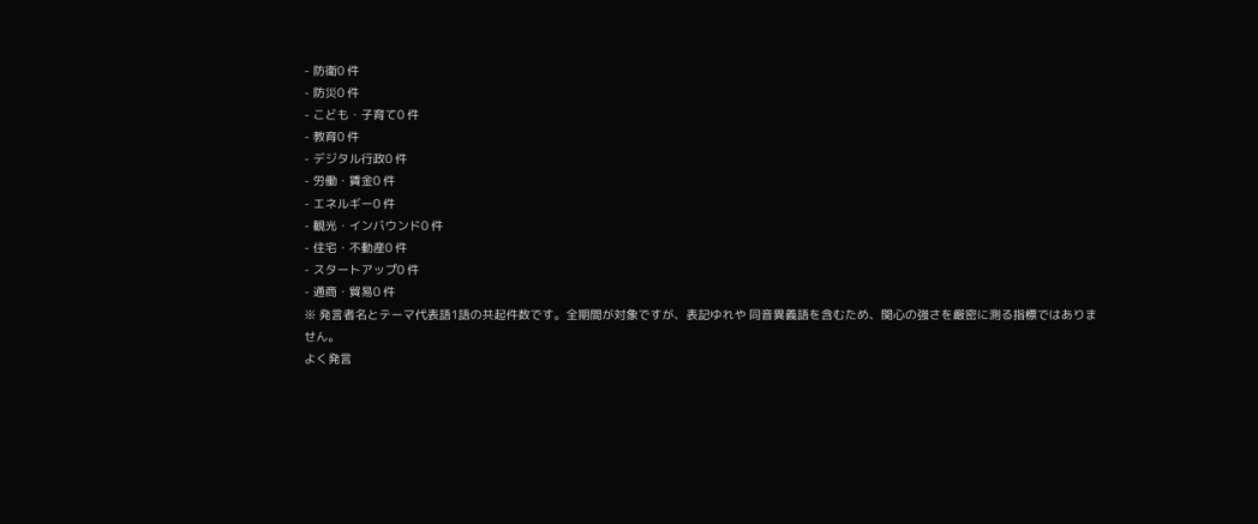- 防衛0 件
- 防災0 件
- こども・子育て0 件
- 教育0 件
- デジタル行政0 件
- 労働・賃金0 件
- エネルギー0 件
- 観光・インバウンド0 件
- 住宅・不動産0 件
- スタートアップ0 件
- 通商・貿易0 件
※ 発言者名とテーマ代表語1語の共起件数です。全期間が対象ですが、表記ゆれや 同音異義語を含むため、関心の強さを厳密に測る指標ではありません。
よく発言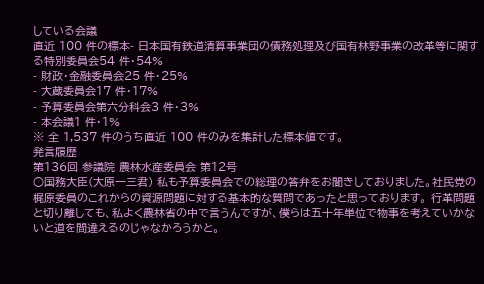している会議
直近 100 件の標本- 日本国有鉄道清算事業団の債務処理及び国有林野事業の改革等に関する特別委員会54 件・54%
- 財政・金融委員会25 件・25%
- 大蔵委員会17 件・17%
- 予算委員会第六分科会3 件・3%
- 本会議1 件・1%
※ 全 1,537 件のうち直近 100 件のみを集計した標本値です。
発言履歴
第136回 参議院 農林水産委員会 第12号
○国務大臣(大原一三君) 私も予算委員会での総理の答弁をお聞きしておりました。社民党の梶原委員のこれからの資源問題に対する基本的な質問であったと思っております。 行革問題と切り離しても、私よく農林省の中で言うんですが、僕らは五十年単位で物事を考えていかないと道を間違えるのじゃなかろうかと。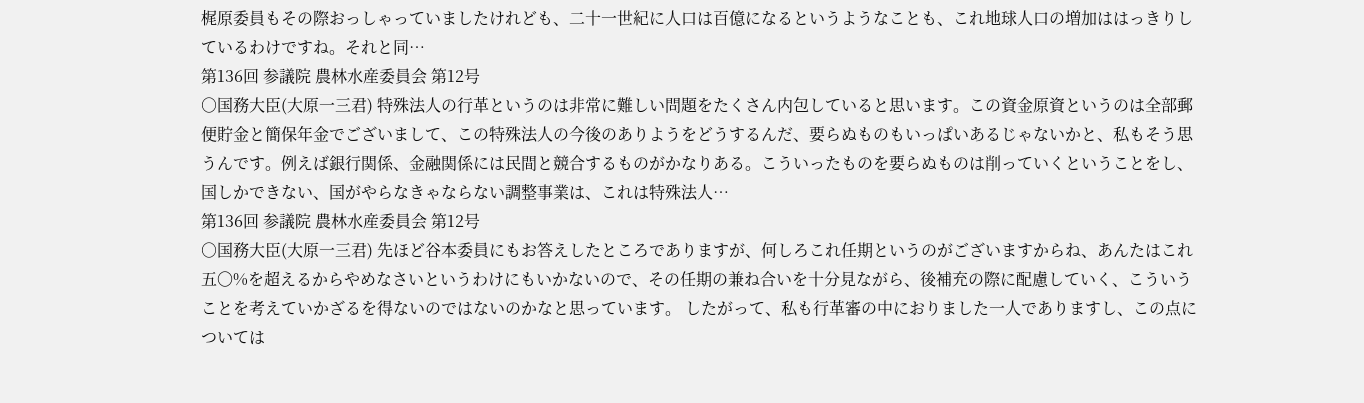梶原委員もその際おっしゃっていましたけれども、二十一世紀に人口は百億になるというようなことも、これ地球人口の増加ははっきりしているわけですね。それと同…
第136回 参議院 農林水産委員会 第12号
○国務大臣(大原一三君) 特殊法人の行革というのは非常に難しい問題をたくさん内包していると思います。この資金原資というのは全部郵便貯金と簡保年金でございまして、この特殊法人の今後のありようをどうするんだ、要らぬものもいっぱいあるじゃないかと、私もそう思うんです。例えば銀行関係、金融関係には民間と競合するものがかなりある。こういったものを要らぬものは削っていくということをし、国しかできない、国がやらなきゃならない調整事業は、これは特殊法人…
第136回 参議院 農林水産委員会 第12号
○国務大臣(大原一三君) 先ほど谷本委員にもお答えしたところでありますが、何しろこれ任期というのがございますからね、あんたはこれ五〇%を超えるからやめなさいというわけにもいかないので、その任期の兼ね合いを十分見ながら、後補充の際に配慮していく、こういうことを考えていかざるを得ないのではないのかなと思っています。 したがって、私も行革審の中におりました一人でありますし、この点については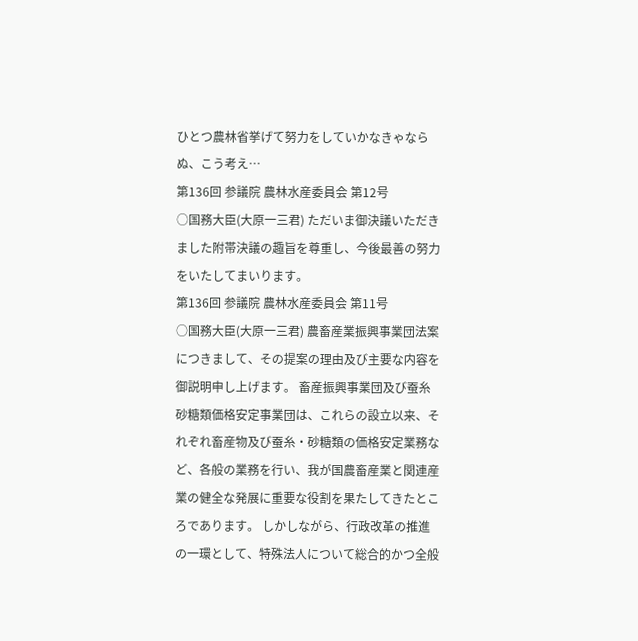ひとつ農林省挙げて努力をしていかなきゃならぬ、こう考え…
第136回 参議院 農林水産委員会 第12号
○国務大臣(大原一三君) ただいま御決議いただきました附帯決議の趣旨を尊重し、今後最善の努力をいたしてまいります。
第136回 参議院 農林水産委員会 第11号
○国務大臣(大原一三君) 農畜産業振興事業団法案につきまして、その提案の理由及び主要な内容を御説明申し上げます。 畜産振興事業団及び蚕糸砂糖類価格安定事業団は、これらの設立以来、それぞれ畜産物及び蚕糸・砂糖類の価格安定業務など、各般の業務を行い、我が国農畜産業と関連産業の健全な発展に重要な役割を果たしてきたところであります。 しかしながら、行政改革の推進の一環として、特殊法人について総合的かつ全般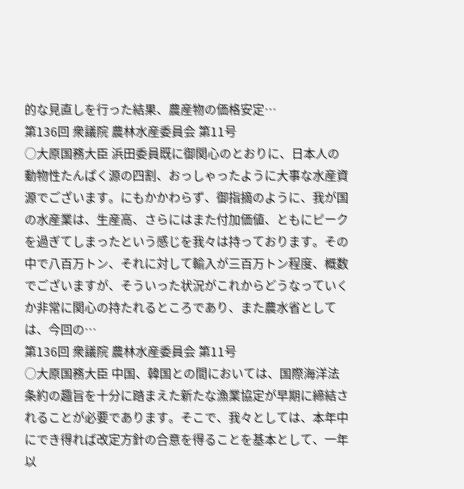的な見直しを行った結果、農産物の価格安定…
第136回 衆議院 農林水産委員会 第11号
○大原国務大臣 浜田委員既に御関心のとおりに、日本人の動物性たんぱく源の四割、おっしゃったように大事な水産資源でございます。にもかかわらず、御指摘のように、我が国の水産業は、生産高、さらにはまた付加価値、ともにピークを過ぎてしまったという感じを我々は持っております。その中で八百万トン、それに対して輸入が三百万トン程度、概数でございますが、そういった状況がこれからどうなっていくか非常に関心の持たれるところであり、また農水省としては、今回の…
第136回 衆議院 農林水産委員会 第11号
○大原国務大臣 中国、韓国との間においては、国際海洋法条約の趣旨を十分に踏まえた新たな漁業協定が早期に締結されることが必要であります。そこで、我々としては、本年中にでき得れば改定方針の合意を得ることを基本として、一年以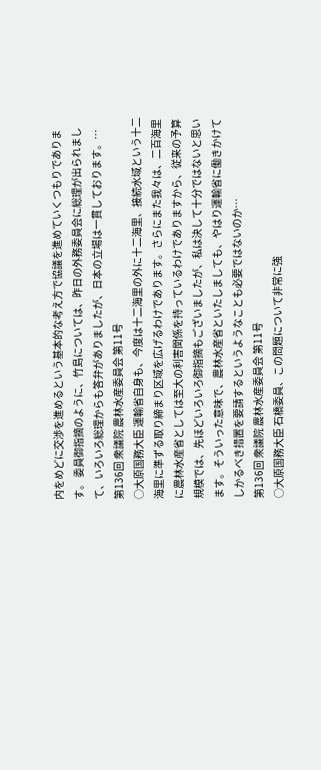内をめどに交渉を進めるという基本的な考え方で協議を進めていくつもりであります。 委員御指摘のように、竹島については、昨日の外務委員会に総理が出られまして、いろいろ総理からも答弁がありましたが、日本の立場は一貫しております。…
第136回 衆議院 農林水産委員会 第11号
○大原国務大臣 運輸省自身も、今度は十二海里の外に十二海里、接続水域という十二海里に準ずる取り締まり区域を広げるわけであります。さらにまた我々は、二百海里に農林水産省としては至大の利害関係を持っているわけでありますから、従来の予算規模では、先ほどいろいろ御指摘もございましたが、私は決して十分ではないと思います。そういった意味で、農林水産省といたしましても、やはり運輸省に働きかけてしかるべき措置を要請するというようなことも必要ではないのか…
第136回 衆議院 農林水産委員会 第11号
○大原国務大臣 石橋委員、この問題について非常に強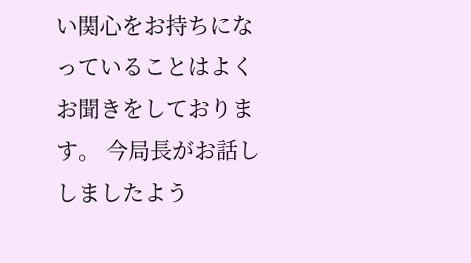い関心をお持ちになっていることはよくお聞きをしております。 今局長がお話ししましたよう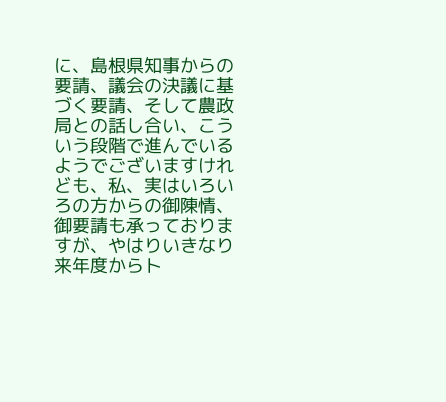に、島根県知事からの要請、議会の決議に基づく要請、そして農政局との話し合い、こういう段階で進んでいるようでございますけれども、私、実はいろいろの方からの御陳情、御要請も承っておりますが、やはりいきなり来年度からト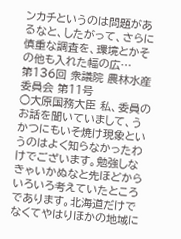ンカチというのは問題があるなと、したがって、さらに慎重な調査を、環境とかその他も入れた幅の広…
第136回 衆議院 農林水産委員会 第11号
○大原国務大臣 私、委員のお話を聞いていまして、うかつにもいそ焼け現象というのはよく知らなかったわけでございます。勉強しなきゃいかぬなと先ほどからいろいろ考えていたところであります。北海道だけでなくてやはりほかの地域に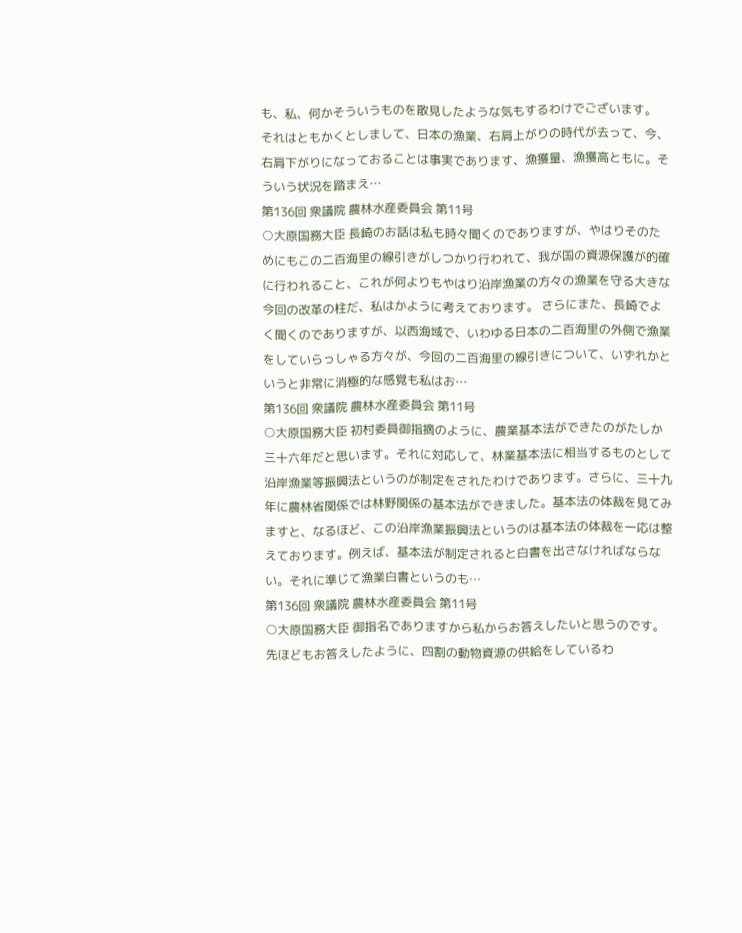も、私、何かそういうものを散見したような気もするわけでございます。 それはともかくとしまして、日本の漁業、右肩上がりの時代が去って、今、右肩下がりになっておることは事実であります、漁獲量、漁獲高ともに。そういう状況を踏まえ…
第136回 衆議院 農林水産委員会 第11号
○大原国務大臣 長崎のお話は私も時々聞くのでありますが、やはりそのためにもこの二百海里の線引きがしつかり行われて、我が国の資源保護が的確に行われること、これが何よりもやはり沿岸漁業の方々の漁業を守る大きな今回の改革の柱だ、私はかように考えております。 さらにまた、長崎でよく聞くのでありますが、以西海域で、いわゆる日本の二百海里の外側で漁業をしていらっしゃる方々が、今回の二百海里の線引きについて、いずれかというと非常に消極的な感覚も私はお…
第136回 衆議院 農林水産委員会 第11号
○大原国務大臣 初村委員御指摘のように、農業基本法ができたのがたしか三十六年だと思います。それに対応して、林業基本法に相当するものとして沿岸漁業等振興法というのが制定をされたわけであります。さらに、三十九年に農林省関係では林野関係の基本法ができました。基本法の体裁を見てみますと、なるほど、この沿岸漁業振興法というのは基本法の体裁を一応は整えております。例えば、基本法が制定されると白書を出さなければならない。それに準じて漁業白書というのも…
第136回 衆議院 農林水産委員会 第11号
○大原国務大臣 御指名でありますから私からお答えしたいと思うのです。 先ほどもお答えしたように、四割の動物資源の供給をしているわ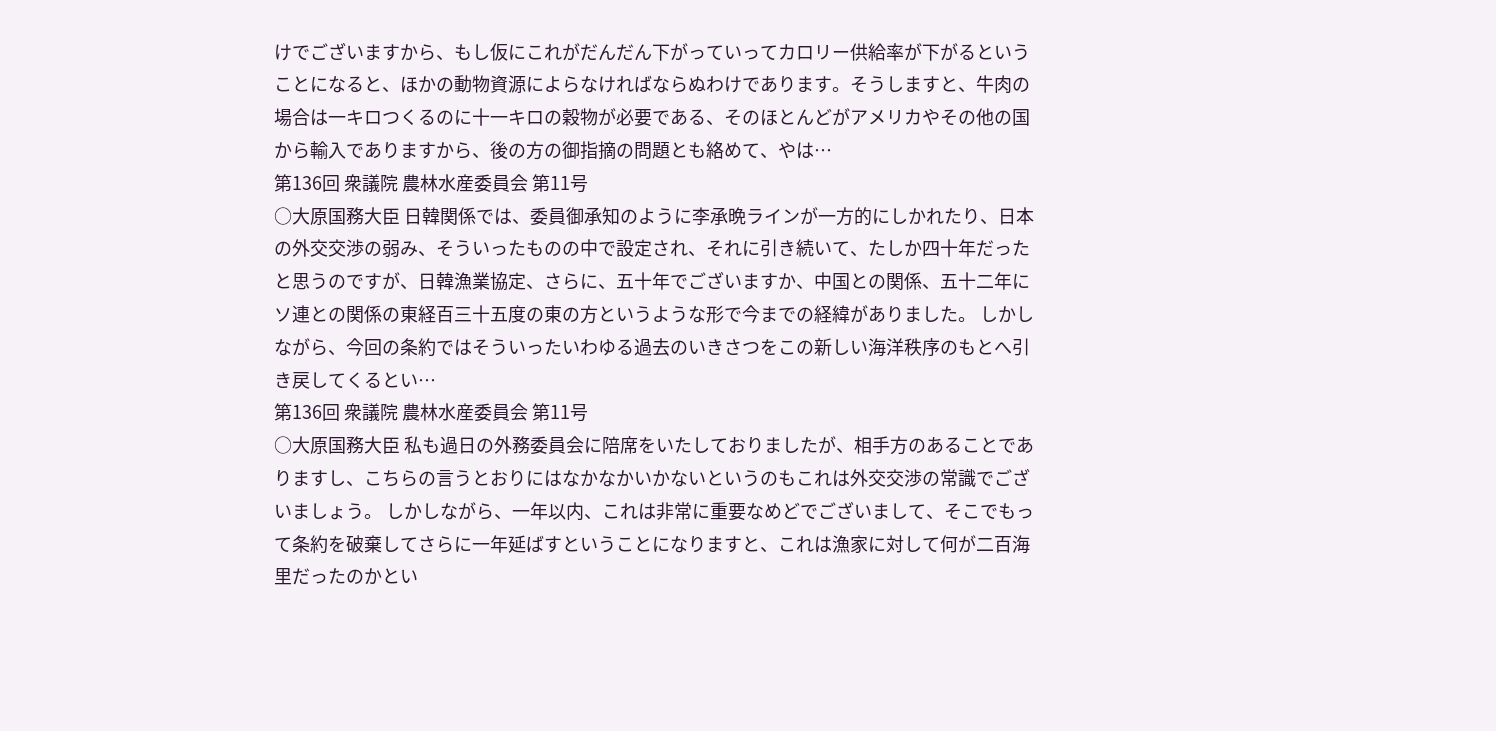けでございますから、もし仮にこれがだんだん下がっていってカロリー供給率が下がるということになると、ほかの動物資源によらなければならぬわけであります。そうしますと、牛肉の場合は一キロつくるのに十一キロの穀物が必要である、そのほとんどがアメリカやその他の国から輸入でありますから、後の方の御指摘の問題とも絡めて、やは…
第136回 衆議院 農林水産委員会 第11号
○大原国務大臣 日韓関係では、委員御承知のように李承晩ラインが一方的にしかれたり、日本の外交交渉の弱み、そういったものの中で設定され、それに引き続いて、たしか四十年だったと思うのですが、日韓漁業協定、さらに、五十年でございますか、中国との関係、五十二年にソ連との関係の東経百三十五度の東の方というような形で今までの経緯がありました。 しかしながら、今回の条約ではそういったいわゆる過去のいきさつをこの新しい海洋秩序のもとへ引き戻してくるとい…
第136回 衆議院 農林水産委員会 第11号
○大原国務大臣 私も過日の外務委員会に陪席をいたしておりましたが、相手方のあることでありますし、こちらの言うとおりにはなかなかいかないというのもこれは外交交渉の常識でございましょう。 しかしながら、一年以内、これは非常に重要なめどでございまして、そこでもって条約を破棄してさらに一年延ばすということになりますと、これは漁家に対して何が二百海里だったのかとい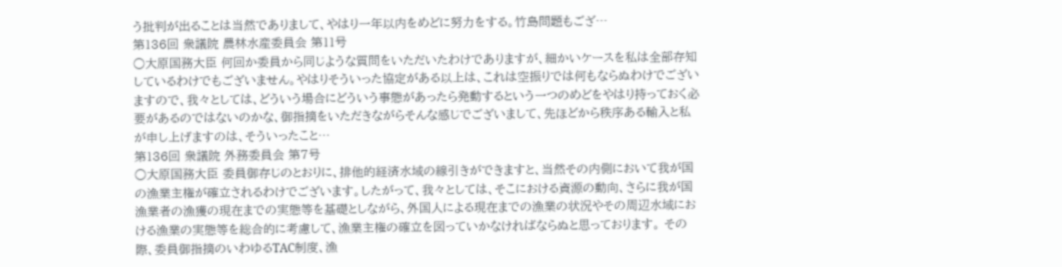う批判が出ることは当然でありまして、やはり一年以内をめどに努力をする。竹島問題もござ…
第136回 衆議院 農林水産委員会 第11号
○大原国務大臣 何回か委員から同じような質問をいただいたわけでありますが、細かいケースを私は全部存知しているわけでもございません。やはりそういった協定がある以上は、これは空振りでは何もならぬわけでございますので、我々としては、どういう場合にどういう事態があったら発動するという一つのめどをやはり持っておく必要があるのではないのかな、御指摘をいただきながらそんな感じでございまして、先ほどから秩序ある輸入と私が申し上げますのは、そういったこと…
第136回 衆議院 外務委員会 第7号
○大原国務大臣 委員御存じのとおりに、排他的経済水域の線引きができますと、当然その内側において我が国の漁業主権が確立されるわけでございます。したがって、我々としては、そこにおける資源の動向、さらに我が国漁業者の漁獲の現在までの実態等を基礎としながら、外国人による現在までの漁業の状況やその周辺水域における漁業の実態等を総合的に考慮して、漁業主権の確立を図っていかなければならぬと思っております。 その際、委員御指摘のいわゆるTAC制度、漁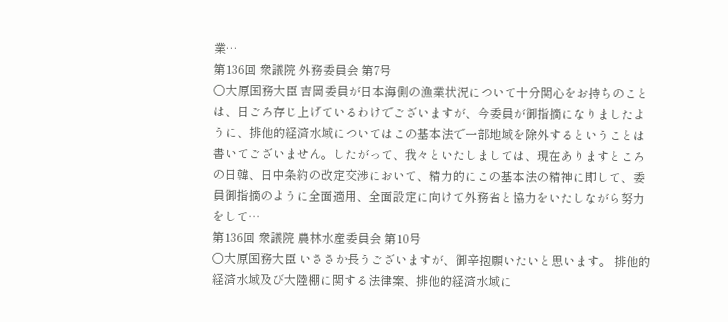業…
第136回 衆議院 外務委員会 第7号
○大原国務大臣 吉岡委員が日本海側の漁業状況について十分関心をお持ちのことは、日ごろ存じ上げているわけでございますが、今委員が御指摘になりましたように、排他的経済水域についてはこの基本法で一部地域を除外するということは書いてございません。したがって、我々といたしましては、現在ありますところの日韓、日中条約の改定交渉において、精力的にこの基本法の精神に即して、委員御指摘のように全面適用、全面設定に向けて外務省と協力をいたしながら努力をして…
第136回 衆議院 農林水産委員会 第10号
○大原国務大臣 いささか長うございますが、御辛抱願いたいと思います。 排他的経済水域及び大陸棚に関する法律案、排他的経済水域に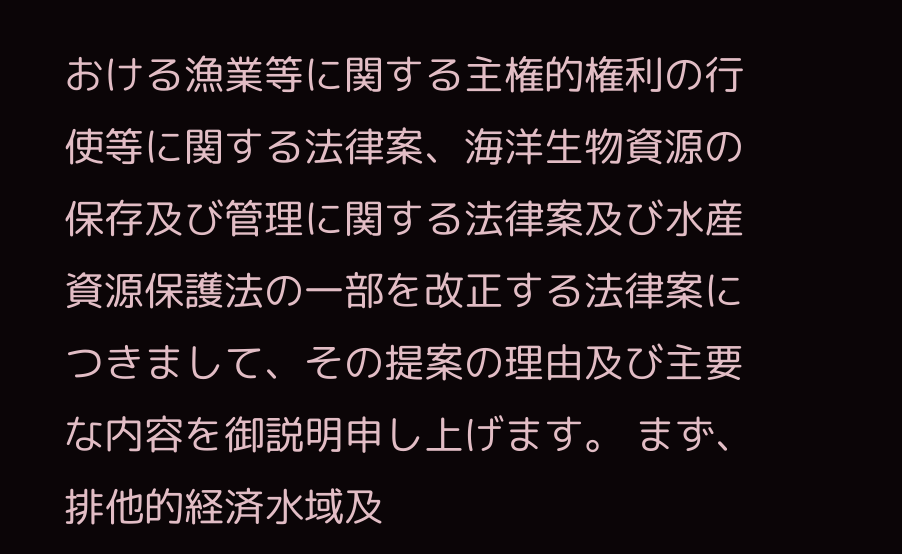おける漁業等に関する主権的権利の行使等に関する法律案、海洋生物資源の保存及び管理に関する法律案及び水産資源保護法の一部を改正する法律案につきまして、その提案の理由及び主要な内容を御説明申し上げます。 まず、排他的経済水域及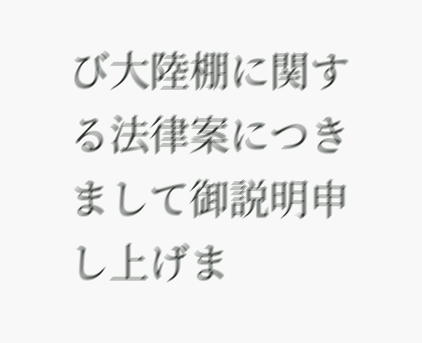び大陸棚に関する法律案につきまして御説明申し上げま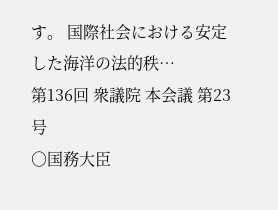す。 国際社会における安定した海洋の法的秩…
第136回 衆議院 本会議 第23号
○国務大臣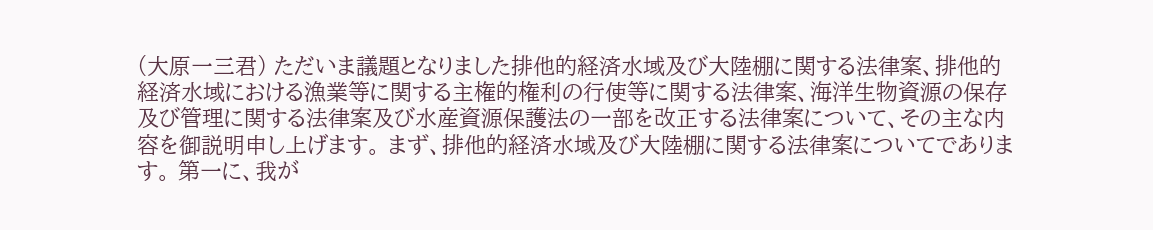(大原一三君) ただいま議題となりました排他的経済水域及び大陸棚に関する法律案、排他的経済水域における漁業等に関する主権的権利の行使等に関する法律案、海洋生物資源の保存及び管理に関する法律案及び水産資源保護法の一部を改正する法律案について、その主な内容を御説明申し上げます。 まず、排他的経済水域及び大陸棚に関する法律案についてであります。 第一に、我が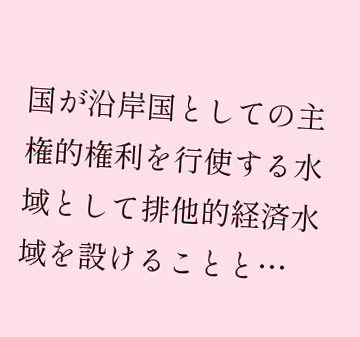国が沿岸国としての主権的権利を行使する水域として排他的経済水域を設けることと…